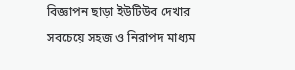বিজ্ঞাপন ছাড়া ইউটিউব দেখার সবচেয়ে সহজ ও নিরাপদ মাধ্যম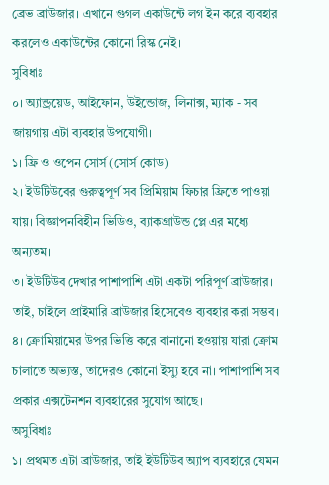ব্রেভ ব্রাউজার। এখানে গুগল একাউন্টে লগ ইন করে ব্যবহার করলেও একাউন্টের কোনো রিস্ক নেই।
সুবিধাঃ
০। অ্যান্ড্রয়েড, আইফোন, উইন্ডোজ, লিনাক্স, ম্যাক - সব জায়গায় এটা ব্যবহার উপযোগী।
১। ফ্রি ও ওপেন সোর্স (সোর্স কোড)
২। ইউটিউবের গুরুত্বপূর্ণ সব প্রিমিয়াম ফিচার ফ্রিতে পাওয়া যায়। বিজ্ঞাপনবিহীন ভিডিও, ব্যাকগ্রাউন্ড প্লে এর মধ্যে অন্যতম।
৩। ইউটিউব দেখার পাশাপাশি এটা একটা পরিপূর্ণ ব্রাউজার। তাই, চাইলে প্রাইমারি ব্রাউজার হিসেবেও ব্যবহার করা সম্ভব।
৪। ক্রোমিয়ামের উপর ভিত্তি করে বানানো হওয়ায় যারা ক্রোম চালাতে অভ্যস্ত, তাদেরও কোনো ইস্যু হবে না। পাশাপাশি সব প্রকার এক্সটেনশন ব্যবহারের সুযোগ আছে।
অসুবিধাঃ
১। প্রথমত এটা ব্রাউজার, তাই ইউটিউব অ্যাপ ব্যবহারে যেমন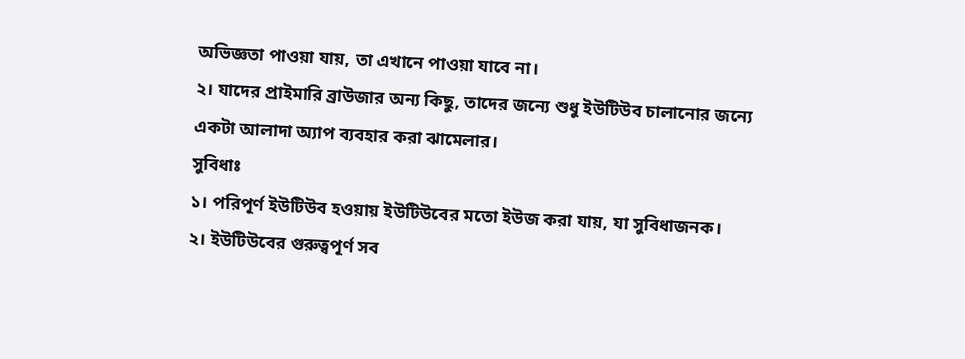অভিজ্ঞতা পাওয়া যায়, তা এখানে পাওয়া যাবে না।
২। যাদের প্রাইমারি ব্রাউজার অন্য কিছু, তাদের জন্যে শুধু ইউটিউব চালানোর জন্যে একটা আলাদা অ্যাপ ব্যবহার করা ঝামেলার।
সুবিধাঃ
১। পরিপূর্ণ ইউটিউব হওয়ায় ইউটিউবের মতো ইউজ করা যায়, যা সুবিধাজনক।
২। ইউটিউবের গুরুত্বপূর্ণ সব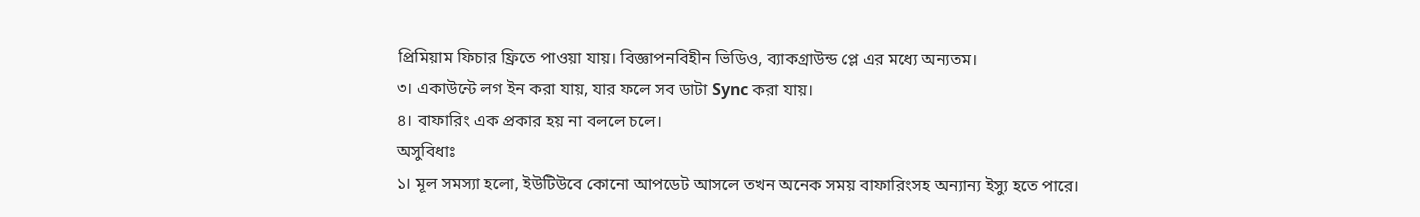প্রিমিয়াম ফিচার ফ্রিতে পাওয়া যায়। বিজ্ঞাপনবিহীন ভিডিও, ব্যাকগ্রাউন্ড প্লে এর মধ্যে অন্যতম।
৩। একাউন্টে লগ ইন করা যায়, যার ফলে সব ডাটা Sync করা যায়।
৪। বাফারিং এক প্রকার হয় না বললে চলে।
অসুবিধাঃ
১। মূল সমস্যা হলো, ইউটিউবে কোনো আপডেট আসলে তখন অনেক সময় বাফারিংসহ অন্যান্য ইস্যু হতে পারে।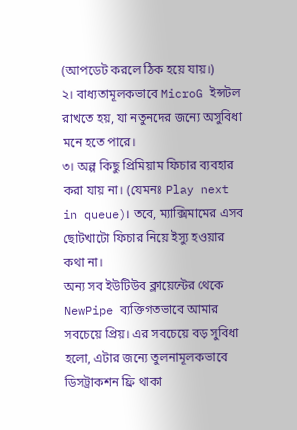(আপডেট করলে ঠিক হয়ে যায়।)
২। বাধ্যতামূলকভাবে MicroG ইন্সটল রাখতে হয়, যা নতুনদের জন্যে অসুবিধা মনে হতে পারে।
৩। অল্প কিছু প্রিমিয়াম ফিচার ব্যবহার করা যায় না। (যেমনঃ Play next in queue)। তবে, ম্যাক্সিমামের এসব ছোটখাটো ফিচার নিয়ে ইস্যু হওয়ার কথা না।
অন্য সব ইউটিউব ক্লায়েন্টের থেকে NewPipe ব্যক্তিগতভাবে আমার সবচেয়ে প্রিয়। এর সবচেয়ে বড় সুবিধা হলো, এটার জন্যে তুলনামূলকভাবে ডিসট্রাকশন ফ্রি থাকা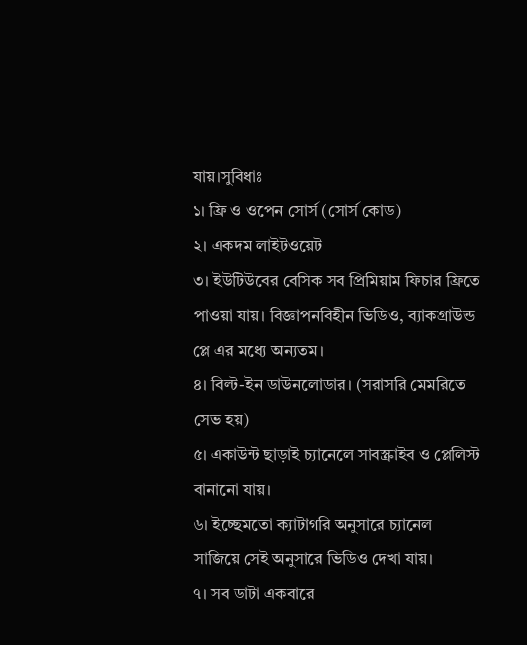যায়।সুবিধাঃ
১। ফ্রি ও ওপেন সোর্স (সোর্স কোড)
২। একদম লাইটওয়েট
৩। ইউটিউবের বেসিক সব প্রিমিয়াম ফিচার ফ্রিতে পাওয়া যায়। বিজ্ঞাপনবিহীন ভিডিও, ব্যাকগ্রাউন্ড প্লে এর মধ্যে অন্যতম।
৪। বিল্ট-ইন ডাউনলোডার। (সরাসরি মেমরিতে সেভ হয়)
৫। একাউন্ট ছাড়াই চ্যানেলে সাবস্ক্রাইব ও প্লেলিস্ট বানানো যায়।
৬। ইচ্ছেমতো ক্যাটাগরি অনুসারে চ্যানেল সাজিয়ে সেই অনুসারে ভিডিও দেখা যায়।
৭। সব ডাটা একবারে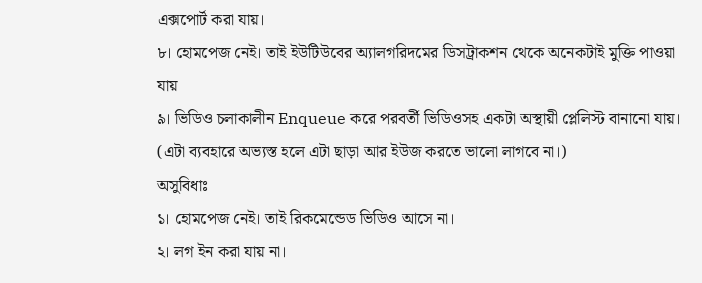এক্সপোর্ট করা যায়।
৮। হোমপেজ নেই। তাই ইউটিউবের অ্যালগরিদমের ডিসট্রাকশন থেকে অনেকটাই মুক্তি পাওয়া যায়
৯। ভিডিও চলাকালীন Enqueue করে পরবর্তী ভিডিওসহ একটা অস্থায়ী প্লেলিস্ট বানানো যায়।
(এটা ব্যবহারে অভ্যস্ত হলে এটা ছাড়া আর ইউজ করতে ভালো লাগবে না।)
অসুবিধাঃ
১। হোমপেজ নেই। তাই রিকমেন্ডেড ভিডিও আসে না।
২। লগ ইন করা যায় না।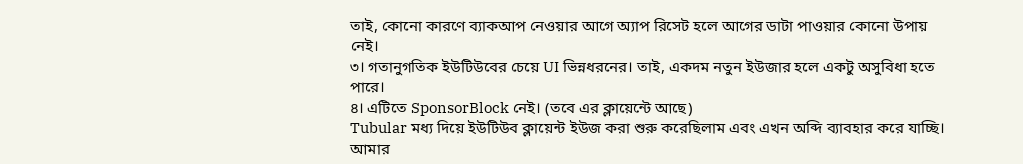তাই, কোনো কারণে ব্যাকআপ নেওয়ার আগে অ্যাপ রিসেট হলে আগের ডাটা পাওয়ার কোনো উপায় নেই।
৩। গতানুগতিক ইউটিউবের চেয়ে UI ভিন্নধরনের। তাই, একদম নতুন ইউজার হলে একটু অসুবিধা হতে পারে।
৪। এটিতে SponsorBlock নেই। (তবে এর ক্লায়েন্টে আছে)
Tubular মধ্য দিয়ে ইউটিউব ক্লায়েন্ট ইউজ করা শুরু করেছিলাম এবং এখন অব্দি ব্যাবহার করে যাচ্ছি। আমার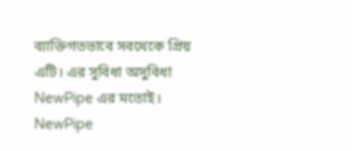ব্যাক্তিগতভাবে সবথেকে প্রিয় এটি। এর সুবিধা অসুবিধা NewPipe এর মতোই। NewPipe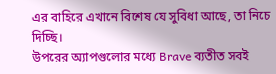এর বাহিরে এখানে বিশেষ যে সুবিধা আছে, তা নিচে দিচ্ছি।
উপরের অ্যাপগুলোর মধ্যে Brave ব্যতীত সবই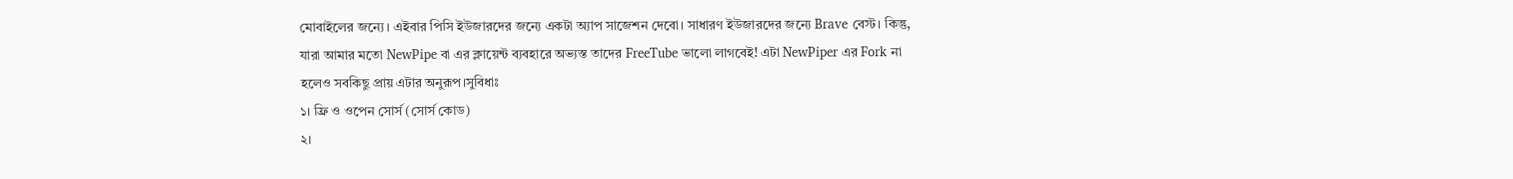মোবাইলের জন্যে। এইবার পিসি ইউজারদের জন্যে একটা অ্যাপ সাজেশন দেবো। সাধারণ ইউজারদের জন্যে Brave বেস্ট। কিন্তু, যারা আমার মতো NewPipe বা এর ক্লায়েন্ট ব্যবহারে অভ্যস্ত তাদের FreeTube ভালো লাগবেই! এটা NewPiper এর Fork না হলেও সবকিছু প্রায় এটার অনুরূপ।সুবিধাঃ
১। ফ্রি ও ওপেন সোর্স (সোর্স কোড)
২।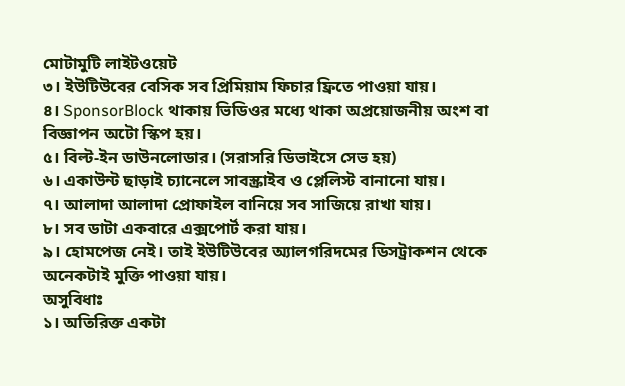মোটামুটি লাইটওয়েট
৩। ইউটিউবের বেসিক সব প্রিমিয়াম ফিচার ফ্রিতে পাওয়া যায়।
৪। SponsorBlock থাকায় ভিডিওর মধ্যে থাকা অপ্রয়োজনীয় অংশ বা বিজ্ঞাপন অটো স্কিপ হয়।
৫। বিল্ট-ইন ডাউনলোডার। (সরাসরি ডিভাইসে সেভ হয়)
৬। একাউন্ট ছাড়াই চ্যানেলে সাবস্ক্রাইব ও প্লেলিস্ট বানানো যায়।
৭। আলাদা আলাদা প্রোফাইল বানিয়ে সব সাজিয়ে রাখা যায়।
৮। সব ডাটা একবারে এক্সপোর্ট করা যায়।
৯। হোমপেজ নেই। তাই ইউটিউবের অ্যালগরিদমের ডিসট্রাকশন থেকে অনেকটাই মুক্তি পাওয়া যায়।
অসুবিধাঃ
১। অতিরিক্ত একটা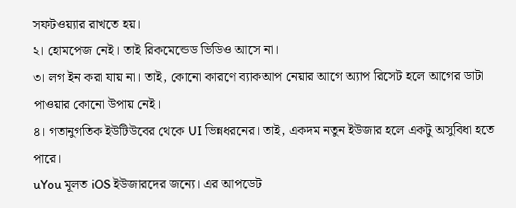সফটওয়্যার রাখতে হয়।
২। হোমপেজ নেই। তাই রিকমেন্ডেড ভিডিও আসে না।
৩। লগ ইন করা যায় না। তাই, কোনো কারণে ব্যাকআপ নেয়ার আগে অ্যাপ রিসেট হলে আগের ডাটা পাওয়ার কোনো উপায় নেই।
৪। গতানুগতিক ইউটিউবের থেকে UI ভিন্নধরনের। তাই, একদম নতুন ইউজার হলে একটু অসুবিধা হতে পারে।
uYou মূলত iOS ইউজারদের জন্যে। এর আপডেট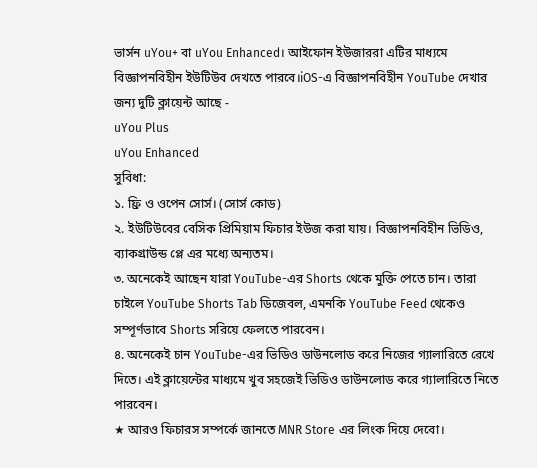ভার্সন uYou+ বা uYou Enhanced। আইফোন ইউজাররা এটির মাধ্যমে বিজ্ঞাপনবিহীন ইউটিউব দেখতে পারবে।iOS-এ বিজ্ঞাপনবিহীন YouTube দেখার জন্য দুটি ক্লায়েন্ট আছে -
uYou Plus
uYou Enhanced
সুবিধা:
১. ফ্রি ও ওপেন সোর্স। (সোর্স কোড)
২. ইউটিউবের বেসিক প্রিমিয়াম ফিচার ইউজ করা যায়। বিজ্ঞাপনবিহীন ভিডিও, ব্যাকগ্রাউন্ড প্লে এর মধ্যে অন্যতম।
৩. অনেকেই আছেন যারা YouTube-এর Shorts থেকে মুক্তি পেতে চান। তারা চাইলে YouTube Shorts Tab ডিজেবল, এমনকি YouTube Feed থেকেও সম্পূর্ণভাবে Shorts সরিয়ে ফেলতে পারবেন।
৪. অনেকেই চান YouTube-এর ভিডিও ডাউনলোড করে নিজের গ্যালারিতে রেখে দিতে। এই ক্লায়েন্টের মাধ্যমে খুব সহজেই ভিডিও ডাউনলোড করে গ্যালারিতে নিতে পারবেন।
★ আরও ফিচারস সম্পর্কে জানতে MNR Store এর লিংক দিয়ে দেবো।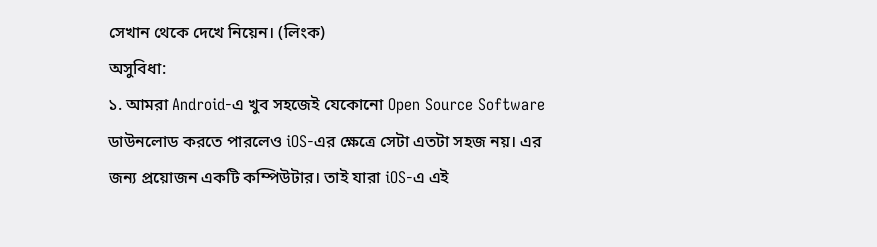সেখান থেকে দেখে নিয়েন। (লিংক)
অসুবিধা:
১. আমরা Android-এ খুব সহজেই যেকোনো Open Source Software ডাউনলোড করতে পারলেও iOS-এর ক্ষেত্রে সেটা এতটা সহজ নয়। এর জন্য প্রয়োজন একটি কম্পিউটার। তাই যারা iOS-এ এই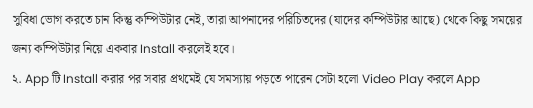সুবিধা ভোগ করতে চান কিন্তু কম্পিউটার নেই, তারা আপনাদের পরিচিতদের (যাদের কম্পিউটার আছে) থেকে কিছু সময়ের জন্য কম্পিউটার নিয়ে একবার Install করলেই হবে।
২. App টি Install করার পর সবার প্রথমেই যে সমস্যায় পড়তে পারেন সেটা হলো Video Play করলে App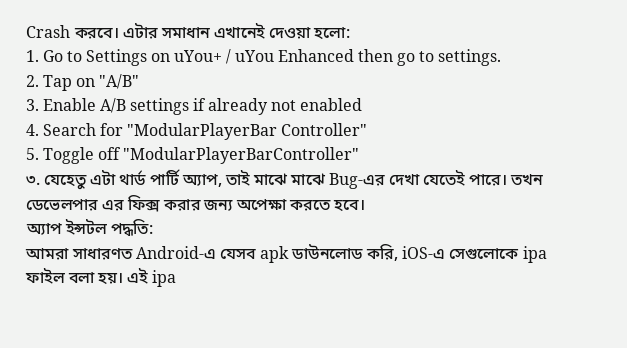Crash করবে। এটার সমাধান এখানেই দেওয়া হলো:
1. Go to Settings on uYou+ / uYou Enhanced then go to settings.
2. Tap on "A/B"
3. Enable A/B settings if already not enabled
4. Search for "ModularPlayerBar Controller"
5. Toggle off "ModularPlayerBarController"
৩. যেহেতু এটা থার্ড পার্টি অ্যাপ, তাই মাঝে মাঝে Bug-এর দেখা যেতেই পারে। তখন ডেভেলপার এর ফিক্স করার জন্য অপেক্ষা করতে হবে।
অ্যাপ ইন্সটল পদ্ধতি:
আমরা সাধারণত Android-এ যেসব apk ডাউনলোড করি, iOS-এ সেগুলোকে ipa ফাইল বলা হয়। এই ipa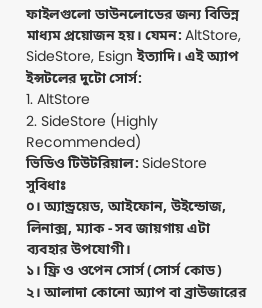ফাইলগুলো ডাউনলোডের জন্য বিভিন্ন মাধ্যম প্রয়োজন হয়। যেমন: AltStore, SideStore, Esign ইত্যাদি। এই অ্যাপ ইন্সটলের দুটো সোর্স:
1. AltStore
2. SideStore (Highly Recommended)
ভিডিও টিউটরিয়াল: SideStore
সুবিধাঃ
০। অ্যান্ড্রয়েড, আইফোন, উইন্ডোজ, লিনাক্স, ম্যাক - সব জায়গায় এটা ব্যবহার উপযোগী।
১। ফ্রি ও ওপেন সোর্স (সোর্স কোড)
২। আলাদা কোনো অ্যাপ বা ব্রাউজারের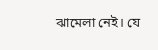ঝামেলা নেই। যে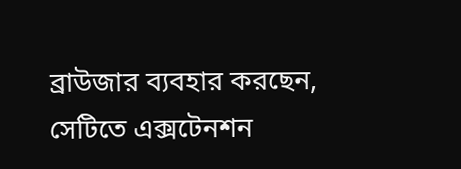ব্রাউজার ব্যবহার করছেন, সেটিতে এক্সটেনশন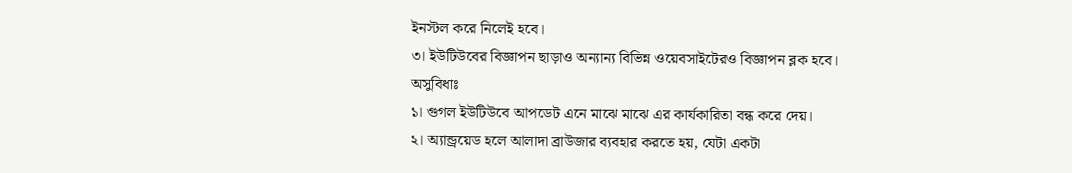ইনস্টল করে নিলেই হবে।
৩। ইউটিউবের বিজ্ঞাপন ছাড়াও অন্যান্য বিভিন্ন ওয়েবসাইটেরও বিজ্ঞাপন ব্লক হবে।
অসুবিধাঃ
১। গুগল ইউটিউবে আপডেট এনে মাঝে মাঝে এর কার্যকারিতা বন্ধ করে দেয়।
২। অ্যান্ড্রয়েড হলে আলাদা ব্রাউজার ব্যবহার করতে হয়, যেটা একটা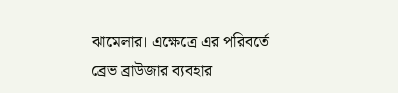ঝামেলার। এক্ষেত্রে এর পরিবর্তে ব্রেভ ব্রাউজার ব্যবহার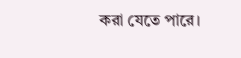করা যেতে পারে।